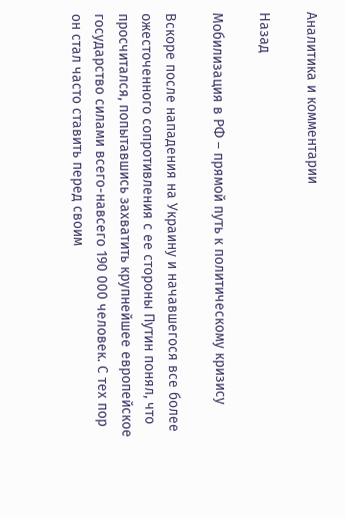Аналитика и комментарии

Назад

Мобилизация в РФ – прямой путь к политическому кризису

Вскоре после нападения на Украину и начавшегося все более ожесточенного сопротивления с ее стороны Путин понял, что просчитался, попытавшись захватить крупнейшее европейское государство силами всего-навсего 190 000 человек. С тех пор он стал часто ставить перед своим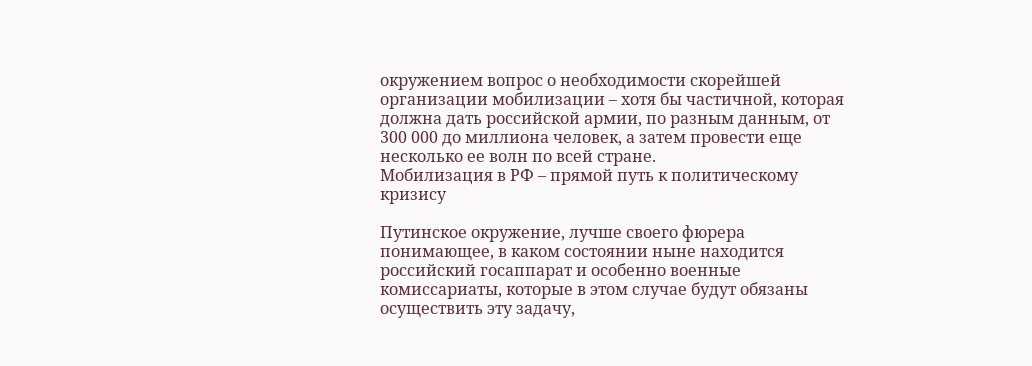окружением вопрос о необходимости скорейшей организации мобилизации – хотя бы частичной, которая должна дать российской армии, по разным данным, от 300 000 до миллиона человек, а затем провести еще несколько ее волн по всей стране.
Мобилизация в РФ – прямой путь к политическому кризису

Путинское окружение, лучше своего фюрера понимающее, в каком состоянии ныне находится российский госаппарат и особенно военные комиссариаты, которые в этом случае будут обязаны осуществить эту задачу,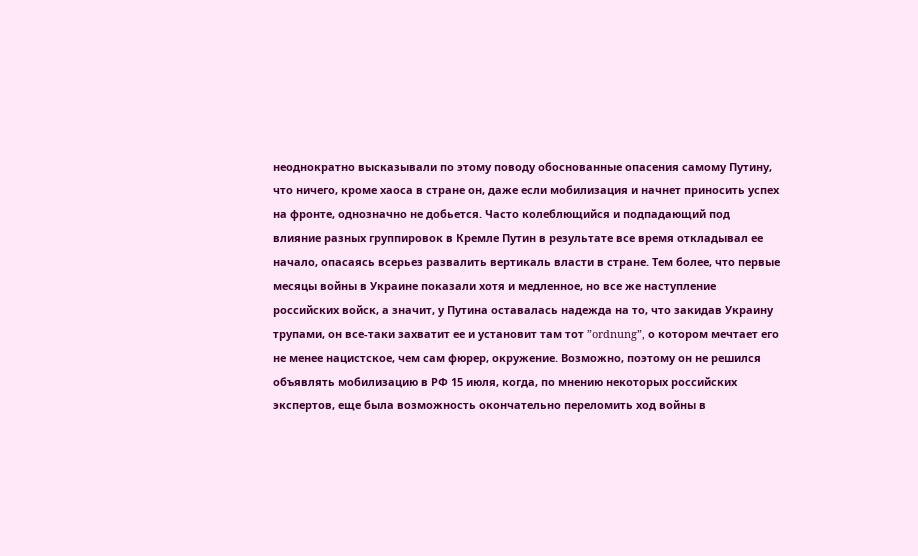неоднократно высказывали по этому поводу обоснованные опасения самому Путину, что ничего, кроме хаоса в стране он, даже если мобилизация и начнет приносить успех на фронте, однозначно не добьется. Часто колеблющийся и подпадающий под влияние разных группировок в Кремле Путин в результате все время откладывал ее начало, опасаясь всерьез развалить вертикаль власти в стране. Тем более, что первые месяцы войны в Украине показали хотя и медленное, но все же наступление российских войск, а значит, у Путина оставалась надежда на то, что закидав Украину трупами, он все-таки захватит ее и установит там тот ”ordnung”, о котором мечтает его не менее нацистское, чем сам фюрер, окружение. Возможно, поэтому он не решился объявлять мобилизацию в РФ 15 июля, когда, по мнению некоторых российских экспертов, еще была возможность окончательно переломить ход войны в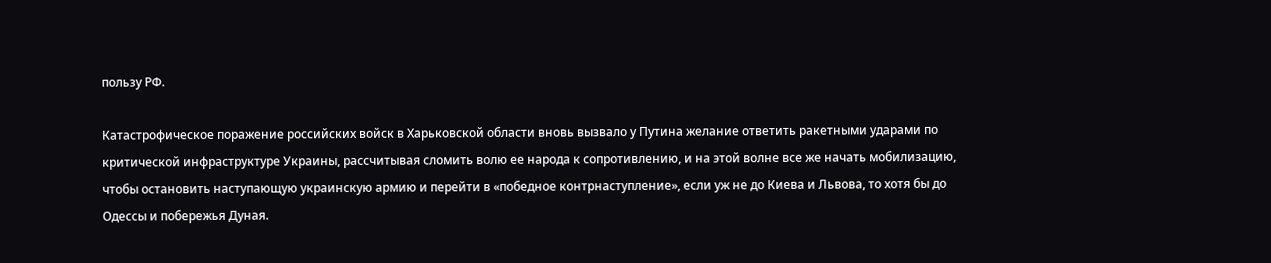пользу РФ.

Катастрофическое поражение российских войск в Харьковской области вновь вызвало у Путина желание ответить ракетными ударами по критической инфраструктуре Украины, рассчитывая сломить волю ее народа к сопротивлению, и на этой волне все же начать мобилизацию, чтобы остановить наступающую украинскую армию и перейти в «победное контрнаступление», если уж не до Киева и Львова, то хотя бы до Одессы и побережья Дуная.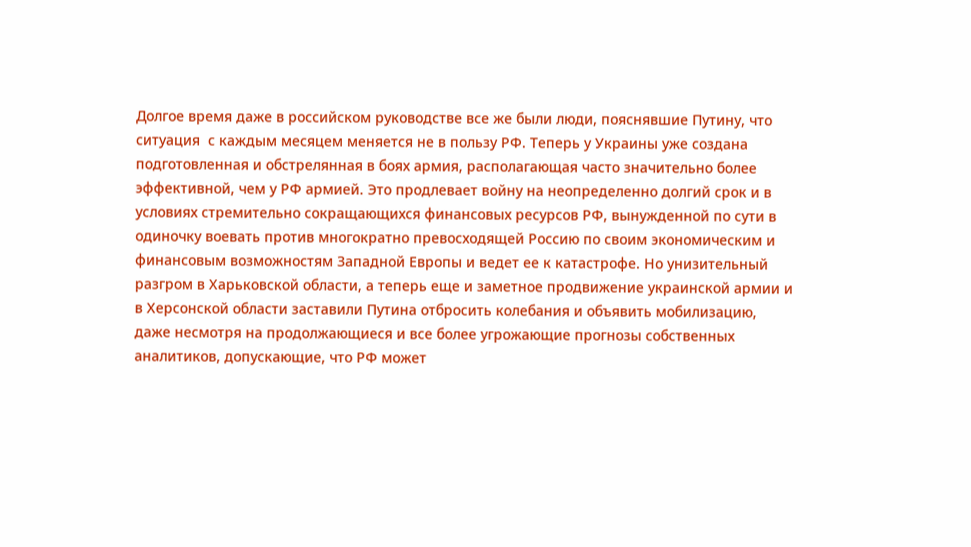Долгое время даже в российском руководстве все же были люди, пояснявшие Путину, что ситуация  с каждым месяцем меняется не в пользу РФ. Теперь у Украины уже создана подготовленная и обстрелянная в боях армия, располагающая часто значительно более эффективной, чем у РФ армией. Это продлевает войну на неопределенно долгий срок и в условиях стремительно сокращающихся финансовых ресурсов РФ, вынужденной по сути в одиночку воевать против многократно превосходящей Россию по своим экономическим и финансовым возможностям Западной Европы и ведет ее к катастрофе. Но унизительный разгром в Харьковской области, а теперь еще и заметное продвижение украинской армии и в Херсонской области заставили Путина отбросить колебания и объявить мобилизацию, даже несмотря на продолжающиеся и все более угрожающие прогнозы собственных аналитиков, допускающие, что РФ может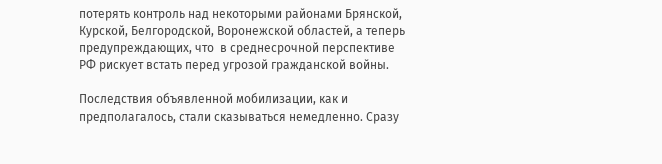потерять контроль над некоторыми районами Брянской, Курской, Белгородской, Воронежской областей, а теперь предупреждающих, что  в среднесрочной перспективе РФ рискует встать перед угрозой гражданской войны.

Последствия объявленной мобилизации, как и предполагалось, стали сказываться немедленно. Сразу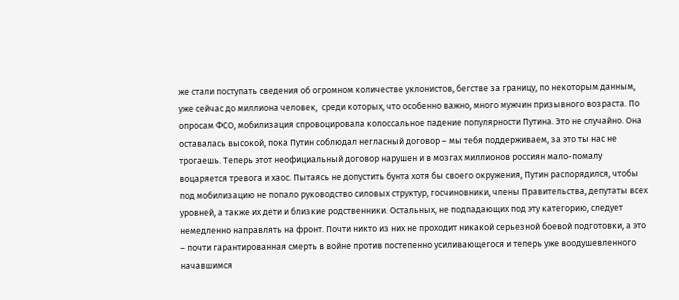же стали поступать сведения об огромном количестве уклонистов, бегстве за границу, по некоторым данным, уже сейчас до миллиона человек,  среди которых, что особенно важно, много мужчин призывного возраста. По опросам ФСО, мобилизация спровоцировала колоссальное падение популярности Путина. Это не случайно. Она оставалась высокой, пока Путин соблюдал негласный договор – мы тебя поддерживаем, за это ты нас не трогаешь. Теперь этот неофициальный договор нарушен и в мозгах миллионов россиян мало-помалу воцаряется тревога и хаос. Пытаясь не допустить бунта хотя бы своего окружения, Путин распорядился, чтобы под мобилизацию не попало руководство силовых структур, госчиновники, члены Правительства, депутаты всех уровней, а также их дети и близкие родственники. Остальных, не подпадающих под эту категорию, следует немедленно направлять на фронт. Почти никто из них не проходит никакой серьезной боевой подготовки, а это – почти гарантированная смерть в войне против постепенно усиливающегося и теперь уже воодушевленного начавшимся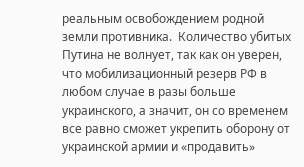реальным освобождением родной земли противника.  Количество убитых Путина не волнует, так как он уверен, что мобилизационный резерв РФ в любом случае в разы больше украинского, а значит, он со временем все равно сможет укрепить оборону от украинской армии и «продавить»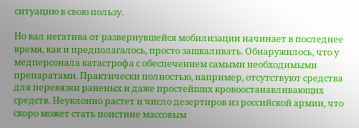ситуацию в свою пользу.

Но вал негатива от развернувшейся мобилизации начинает в последнее время, как и предполагалось, просто зашкаливать. Обнаружилось, что у медперсонала катастрофа с обеспечением самыми необходимыми препаратами. Практически полностью, например, отсутствуют средства для перевязки раненых и даже простейших кровоостанавливающих средств. Неуклонно растет и число дезертиров из российской армии, что скоро может стать поистине массовым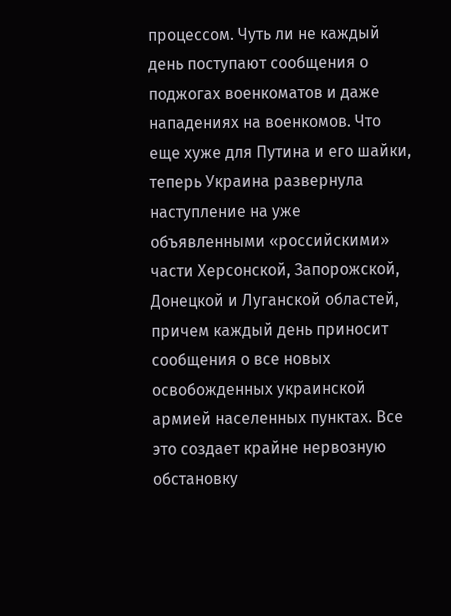процессом. Чуть ли не каждый день поступают сообщения о поджогах военкоматов и даже нападениях на военкомов. Что еще хуже для Путина и его шайки, теперь Украина развернула наступление на уже объявленными «российскими» части Херсонской, Запорожской, Донецкой и Луганской областей, причем каждый день приносит сообщения о все новых освобожденных украинской армией населенных пунктах. Все это создает крайне нервозную обстановку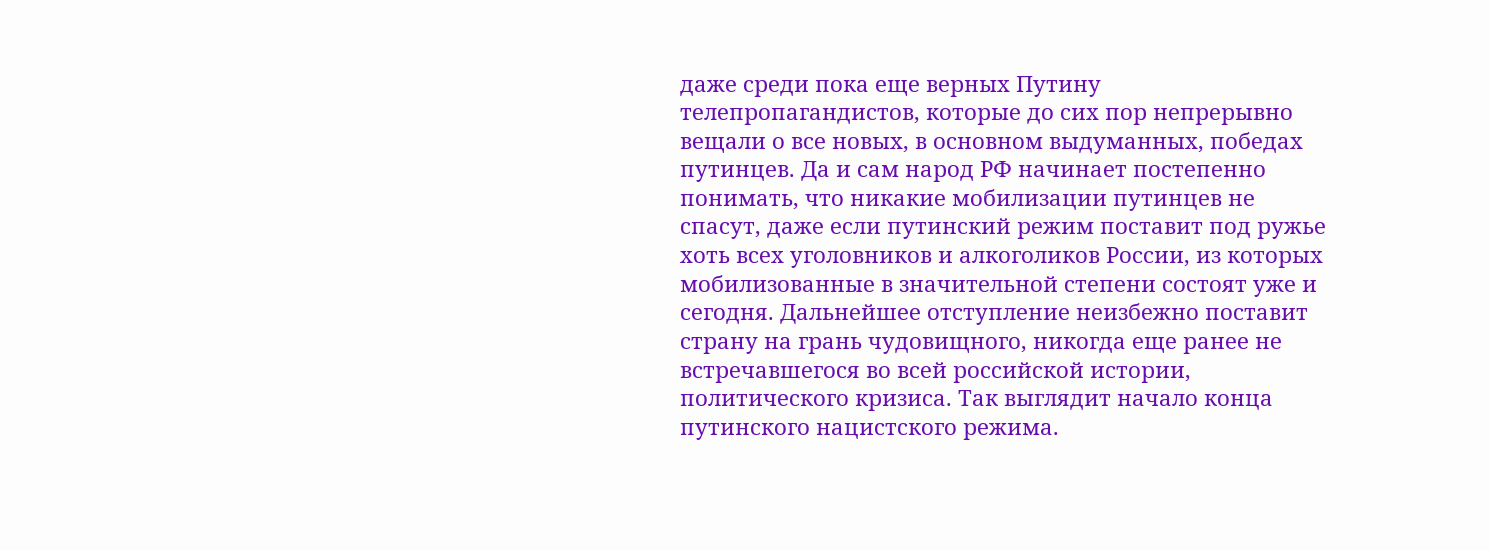даже среди пока еще верных Путину телепропагандистов, которые до сих пор непрерывно вещали о все новых, в основном выдуманных, победах путинцев. Да и сам народ РФ начинает постепенно понимать, что никакие мобилизации путинцев не спасут, даже если путинский режим поставит под ружье хоть всех уголовников и алкоголиков России, из которых мобилизованные в значительной степени состоят уже и сегодня. Дальнейшее отступление неизбежно поставит страну на грань чудовищного, никогда еще ранее не встречавшегося во всей российской истории, политического кризиса. Так выглядит начало конца путинского нацистского режима.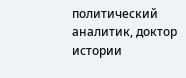политический аналитик, доктор истории